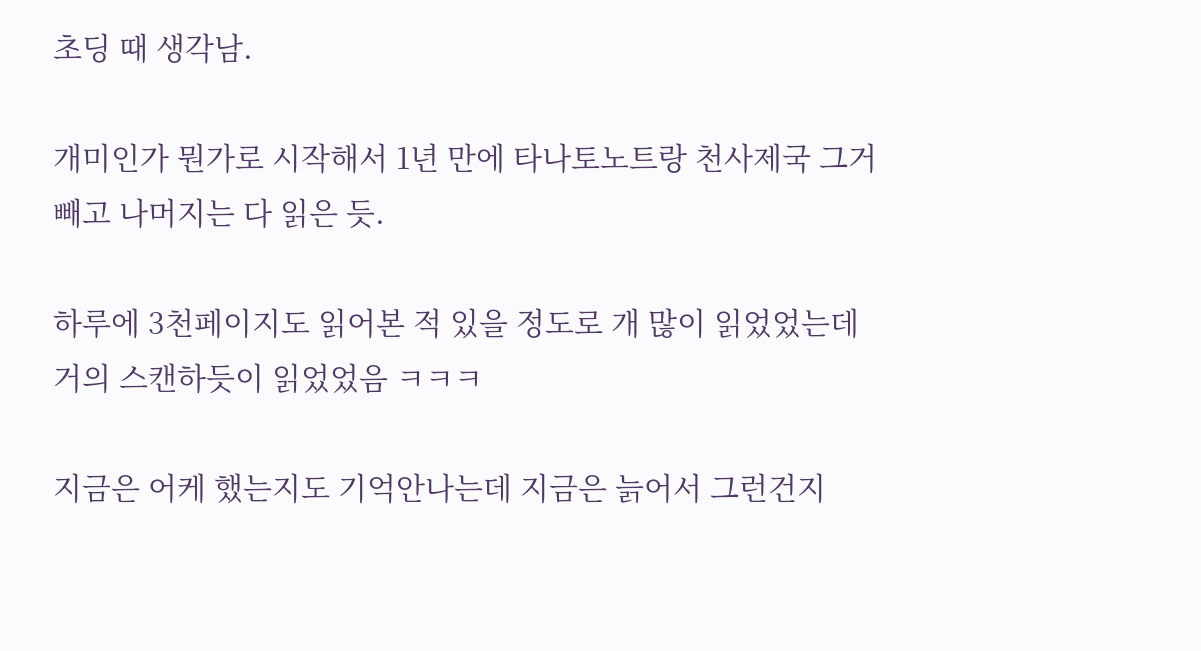초딩 때 생각남.

개미인가 뭔가로 시작해서 1년 만에 타나토노트랑 천사제국 그거 빼고 나머지는 다 읽은 듯.

하루에 3천페이지도 읽어본 적 있을 정도로 개 많이 읽었었는데 거의 스캔하듯이 읽었었음 ㅋㅋㅋ

지금은 어케 했는지도 기억안나는데 지금은 늙어서 그런건지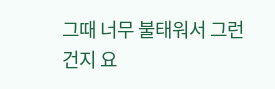그때 너무 불태워서 그런건지 요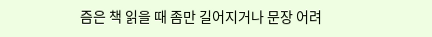즘은 책 읽을 때 좀만 길어지거나 문장 어려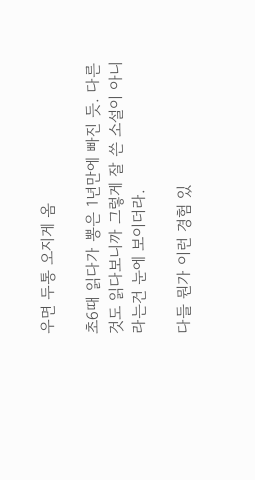우면 두통 오지게 옴

초6때 읽다가 뽕은 1년만에 빠진 듯. 다른 것도 읽다보니까 그렇게 잘 쓴 소설이 아니라는건 눈에 보이더라.

다들 뭔가 이런 경험 있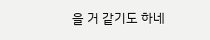을 거 같기도 하네